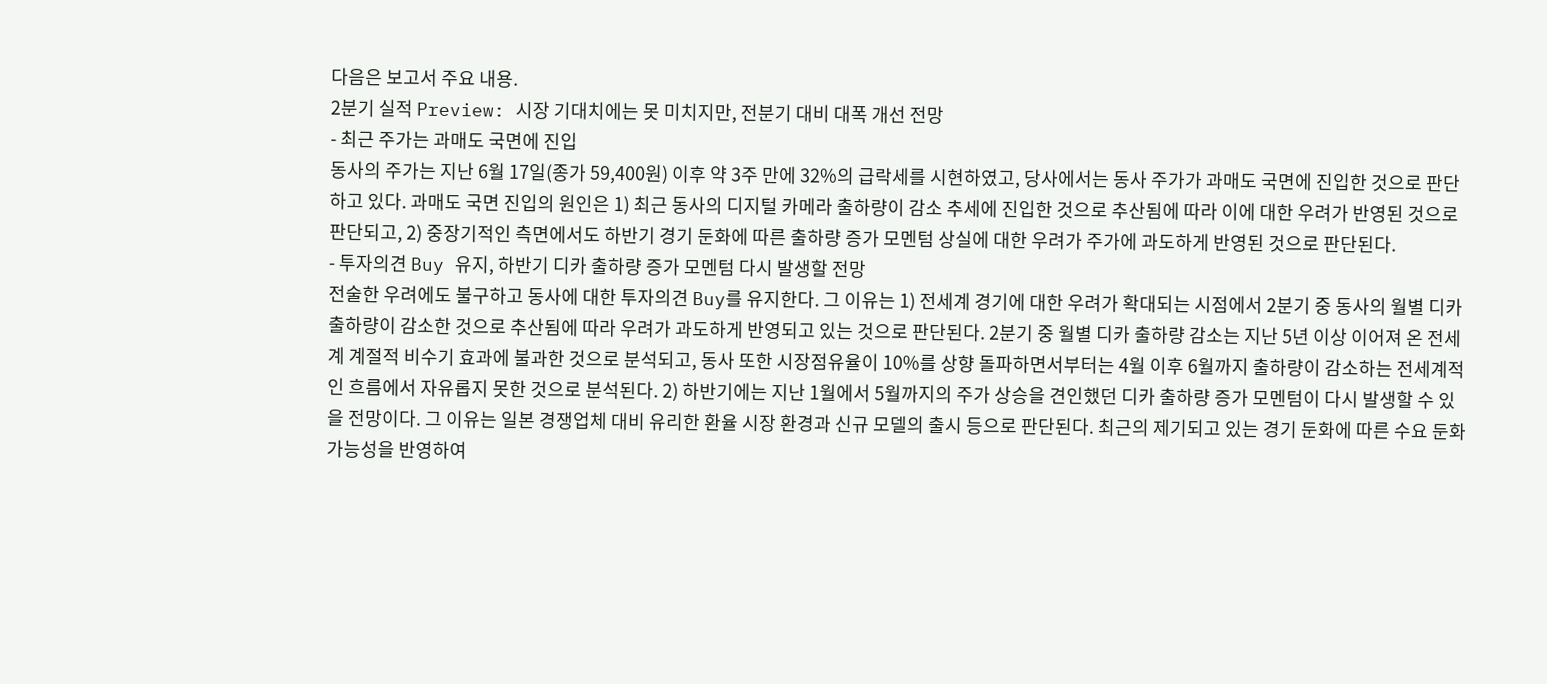다음은 보고서 주요 내용.
2분기 실적 Preview: 시장 기대치에는 못 미치지만, 전분기 대비 대폭 개선 전망
- 최근 주가는 과매도 국면에 진입
동사의 주가는 지난 6월 17일(종가 59,400원) 이후 약 3주 만에 32%의 급락세를 시현하였고, 당사에서는 동사 주가가 과매도 국면에 진입한 것으로 판단하고 있다. 과매도 국면 진입의 원인은 1) 최근 동사의 디지털 카메라 출하량이 감소 추세에 진입한 것으로 추산됨에 따라 이에 대한 우려가 반영된 것으로 판단되고, 2) 중장기적인 측면에서도 하반기 경기 둔화에 따른 출하량 증가 모멘텀 상실에 대한 우려가 주가에 과도하게 반영된 것으로 판단된다.
- 투자의견 Buy 유지, 하반기 디카 출하량 증가 모멘텀 다시 발생할 전망
전술한 우려에도 불구하고 동사에 대한 투자의견 Buy를 유지한다. 그 이유는 1) 전세계 경기에 대한 우려가 확대되는 시점에서 2분기 중 동사의 월별 디카 출하량이 감소한 것으로 추산됨에 따라 우려가 과도하게 반영되고 있는 것으로 판단된다. 2분기 중 월별 디카 출하량 감소는 지난 5년 이상 이어져 온 전세계 계절적 비수기 효과에 불과한 것으로 분석되고, 동사 또한 시장점유율이 10%를 상향 돌파하면서부터는 4월 이후 6월까지 출하량이 감소하는 전세계적인 흐름에서 자유롭지 못한 것으로 분석된다. 2) 하반기에는 지난 1월에서 5월까지의 주가 상승을 견인했던 디카 출하량 증가 모멘텀이 다시 발생할 수 있을 전망이다. 그 이유는 일본 경쟁업체 대비 유리한 환율 시장 환경과 신규 모델의 출시 등으로 판단된다. 최근의 제기되고 있는 경기 둔화에 따른 수요 둔화 가능성을 반영하여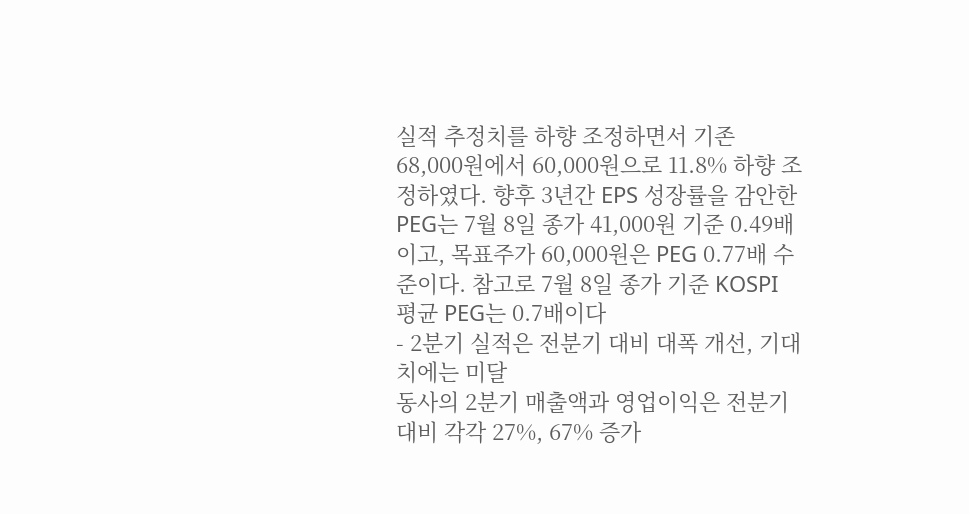실적 추정치를 하향 조정하면서 기존 68,000원에서 60,000원으로 11.8% 하향 조정하였다. 향후 3년간 EPS 성장률을 감안한 PEG는 7월 8일 종가 41,000원 기준 0.49배이고, 목표주가 60,000원은 PEG 0.77배 수준이다. 참고로 7월 8일 종가 기준 KOSPI 평균 PEG는 0.7배이다
- 2분기 실적은 전분기 대비 대폭 개선, 기대치에는 미달
동사의 2분기 매출액과 영업이익은 전분기 대비 각각 27%, 67% 증가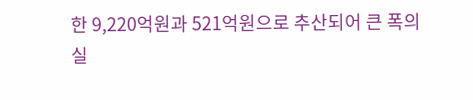한 9,220억원과 521억원으로 추산되어 큰 폭의 실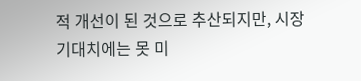적 개선이 된 것으로 추산되지만, 시장 기대치에는 못 미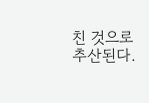친 것으로 추산된다.